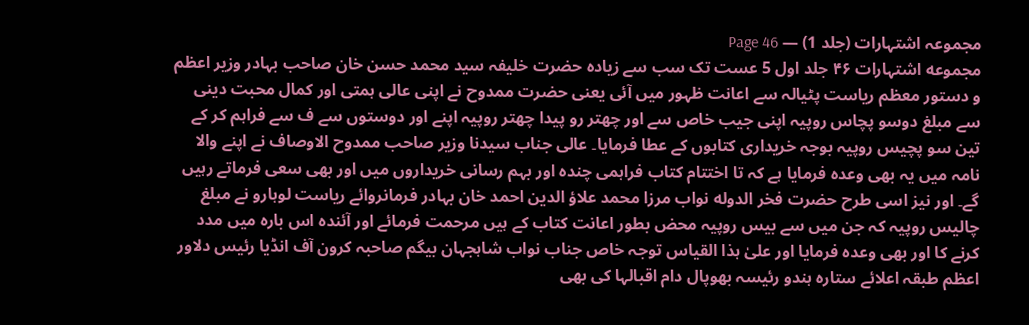مجموعہ اشتہارات (جلد 1) — Page 46
مجموعه اشتہارات ۴۶ جلد اول 5 عست تک سب سے زیادہ حضرت خلیفہ سید محمد حسن خان صاحب بہادر وزیر اعظم و دستور معظم ریاست پٹیالہ سے اعانت ظہور میں آئی یعنی حضرت ممدوح نے اپنی عالی ہمتی اور کمال محبت دینی سے مبلغ دوسو پچاس روپیہ اپنی جیب خاص سے اور چھتر رو پیدا چھتر روپیہ اپنے اور دوستوں سے ف سے فراہم کر کے تین سو پچیس روپیہ بوجہ خریداری کتابوں کے عطا فرمایا۔ عالی جناب سیدنا وزیر صاحب ممدوح الاوصاف نے اپنے والا نامہ میں یہ بھی وعدہ فرمایا ہے کہ تا اختتام کتاب فراہمی چندہ اور بہم رسانی خریداروں میں اور بھی سعی فرماتے رہیں گے۔ اور نیز اسی طرح حضرت فخر الدوله نواب مرزا محمد علاؤ الدین احمد خان بہادر فرمانروائے ریاست لوہارو نے مبلغ چالیس روپیہ کہ جن میں سے بیس روپیہ محض بطور اعانت کتاب کے ہیں مرحمت فرمائے اور آئندہ اس بارہ میں مدد کرنے کا اور بھی وعدہ فرمایا اور علیٰ ہذا القیاس توجہ خاص جناب نواب شاہجہان بیگم صاحبہ کرون آف انڈیا رئیس دلاور اعظم طبقہ اعلائے ستارہ ہندو رئیسہ بھوپال دام اقبالہا کی بھی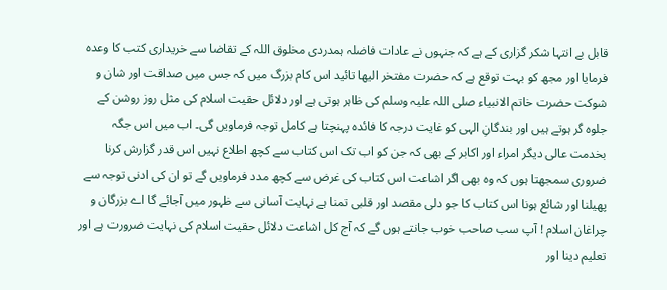قابل بے انتہا شکر گزاری کے ہے کہ جنہوں نے عادات فاضلہ ہمدردی مخلوق اللہ کے تقاضا سے خریداری کتب کا وعدہ فرمایا اور مجھ کو بہت توقع ہے کہ حضرت مفتخر اليها تائید اس کام بزرگ میں کہ جس میں صداقت اور شان و شوکت حضرت خاتم الانبیاء صلی اللہ علیہ وسلم کی ظاہر ہوتی ہے اور دلائل حقیت اسلام کی مثل روز روشن کے جلوہ گر ہوتے ہیں اور بندگانِ الہی کو غایت درجہ کا فائدہ پہنچتا ہے کامل توجہ فرماویں گی۔ اب میں اس جگہ بخدمت عالی دیگر امراء اور اکابر کے بھی کہ جن کو اب تک اس کتاب سے کچھ اطلاع نہیں اس قدر گزارش کرنا ضروری سمجھتا ہوں کہ وہ بھی اگر اشاعت اس کتاب کی غرض سے کچھ مدد فرماویں گے تو ان کی ادنی توجہ سے پھیلنا اور شائع ہونا اس کتاب کا جو دلی مقصد اور قلبی تمنا ہے نہایت آسانی سے ظہور میں آجائے گا اے بزرگان و چراغان اسلام ! آپ سب صاحب خوب جانتے ہوں گے کہ آج کل اشاعت دلائل حقیت اسلام کی نہایت ضرورت ہے اور تعلیم دینا اور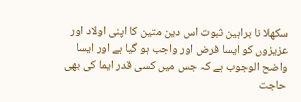سکھلا نا براہین ثبوت اس دین متین کا اپنی اولاد اور عزیزوں کو ایسا فرض اور واجب ہو گیا ہے اور ایسا واضح الوجوب ہے کہ جس میں کسی قدر ایما کی بھی حاجت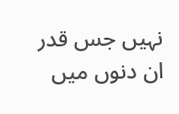نہیں جس قدر ان دنوں میں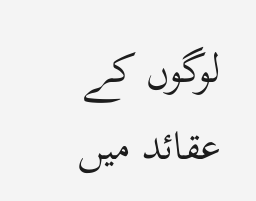لوگوں کے عقائد میں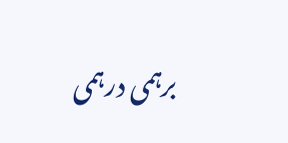برہمی درہمی